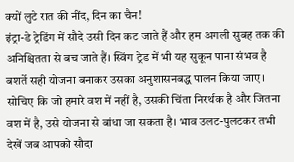क्यों लुटे रात की नींद, दिन का चैन!
इंट्रा-डे ट्रेडिंग में सौदे उसी दिन कट जाते हैं और हम अगली सुबह तक की अनिश्चितता से बच जाते हैं। स्विंग ट्रेड में भी यह सुकून पाना संभव है बशर्ते सही योजना बनाकर उसका अनुशासनबद्ध पालन किया जाए। सोचिए कि जो हमारे वश में नहीं है, उसकी चिंता निरर्थक है और जितना वश में है, उसे योजना से बांधा जा सकता है। भाव उलट-पुलटकर तभी देखें जब आपको सौदा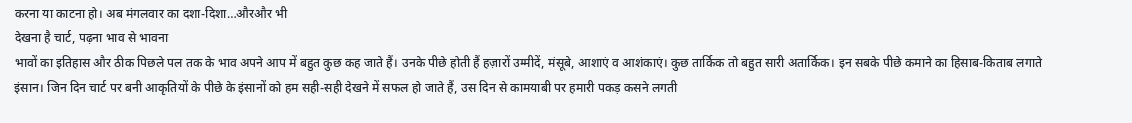करना या काटना हो। अब मंगलवार का दशा-दिशा…औरऔर भी
देखना है चार्ट, पढ़ना भाव से भावना
भावों का इतिहास और ठीक पिछले पल तक के भाव अपने आप में बहुत कुछ कह जाते हैं। उनके पीछे होती हैं हज़ारों उम्मीदें, मंसूबे, आशाएं व आशंकाएं। कुछ तार्किक तो बहुत सारी अतार्किक। इन सबके पीछे कमाने का हिसाब-किताब लगाते इंसान। जिन दिन चार्ट पर बनी आकृतियों के पीछे के इंसानों को हम सही-सही देखने में सफल हो जाते हैं, उस दिन से कामयाबी पर हमारी पकड़ कसने लगती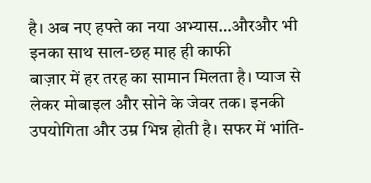है। अब नए हफ्ते का नया अभ्यास…औरऔर भी
इनका साथ साल-छह माह ही काफी
बाज़ार में हर तरह का सामान मिलता है। प्याज से लेकर मोबाइल और सोने के जेवर तक। इनकी उपयोगिता और उम्र भिन्न होती है। सफर में भांति-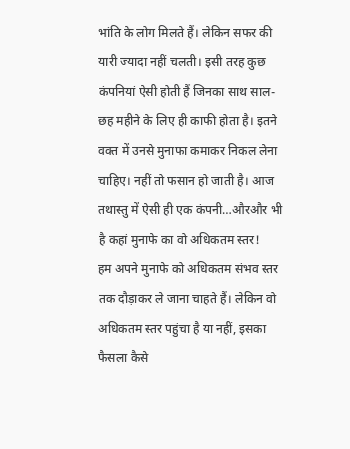भांति के लोग मिलते हैं। लेकिन सफर की यारी ज्यादा नहीं चलती। इसी तरह कुछ कंपनियां ऐसी होती हैं जिनका साथ साल-छह महीने के लिए ही काफी होता है। इतने वक्त में उनसे मुनाफा कमाकर निकल लेना चाहिए। नहीं तो फसान हो जाती है। आज तथास्तु में ऐसी ही एक कंपनी…औरऔर भी
है कहां मुनाफे का वो अधिकतम स्तर!
हम अपने मुनाफे को अधिकतम संभव स्तर तक दौड़ाकर ले जाना चाहते हैं। लेकिन वो अधिकतम स्तर पहुंचा है या नहीं, इसका फैसला कैसे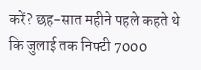करें? छह-सात महीने पहले कहते थे कि जुलाई तक निफ्टी 7000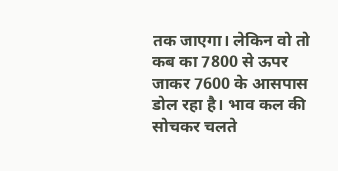तक जाएगा। लेकिन वो तो कब का 7800 से ऊपर जाकर 7600 के आसपास डोल रहा है। भाव कल की सोचकर चलते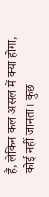हैं, लेकिन कल असल में क्या होगा, कोई नहीं जानता। कुछ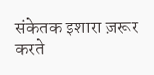संकेतक इशारा ज़रूर करते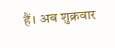हैं। अब शुक्रवार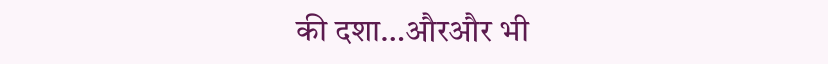की दशा…औरऔर भी